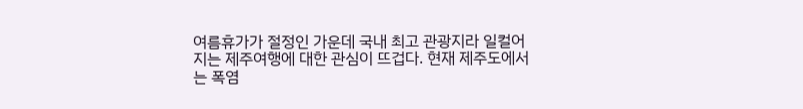여름휴가가 절정인 가운데 국내 최고 관광지라 일컬어지는 제주여행에 대한 관심이 뜨겁다. 현재 제주도에서는 폭염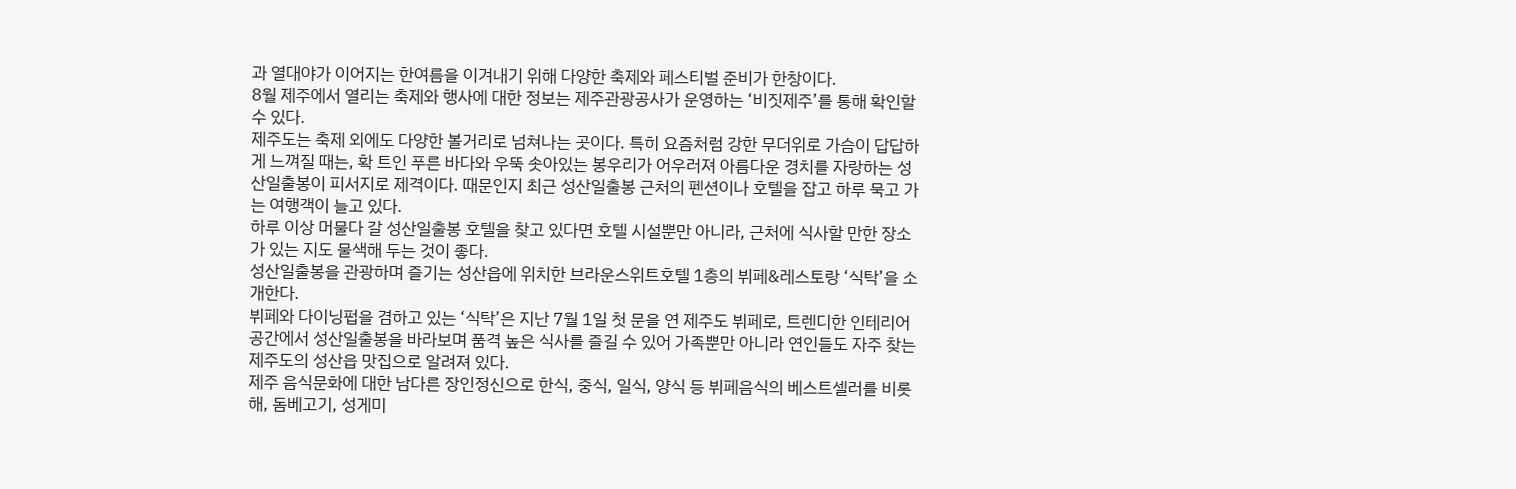과 열대야가 이어지는 한여름을 이겨내기 위해 다양한 축제와 페스티벌 준비가 한창이다.
8월 제주에서 열리는 축제와 행사에 대한 정보는 제주관광공사가 운영하는 ‘비짓제주’를 통해 확인할 수 있다.
제주도는 축제 외에도 다양한 볼거리로 넘쳐나는 곳이다. 특히 요즘처럼 강한 무더위로 가슴이 답답하게 느껴질 때는, 확 트인 푸른 바다와 우뚝 솟아있는 봉우리가 어우러져 아름다운 경치를 자랑하는 성산일출봉이 피서지로 제격이다. 때문인지 최근 성산일출봉 근처의 펜션이나 호텔을 잡고 하루 묵고 가는 여행객이 늘고 있다.
하루 이상 머물다 갈 성산일출봉 호텔을 찾고 있다면 호텔 시설뿐만 아니라, 근처에 식사할 만한 장소가 있는 지도 물색해 두는 것이 좋다.
성산일출봉을 관광하며 즐기는 성산읍에 위치한 브라운스위트호텔 1층의 뷔페&레스토랑 ‘식탁’을 소개한다.
뷔페와 다이닝펍을 겸하고 있는 ‘식탁’은 지난 7월 1일 첫 문을 연 제주도 뷔페로, 트렌디한 인테리어 공간에서 성산일출봉을 바라보며 품격 높은 식사를 즐길 수 있어 가족뿐만 아니라 연인들도 자주 찾는 제주도의 성산읍 맛집으로 알려져 있다.
제주 음식문화에 대한 남다른 장인정신으로 한식, 중식, 일식, 양식 등 뷔페음식의 베스트셀러를 비롯해, 돔베고기, 성게미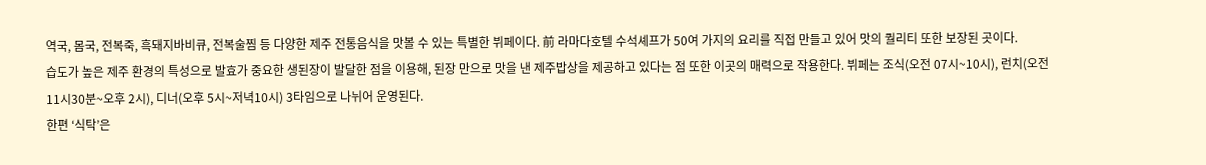역국, 몸국, 전복죽, 흑돼지바비큐, 전복술찜 등 다양한 제주 전통음식을 맛볼 수 있는 특별한 뷔페이다. 前 라마다호텔 수석셰프가 50여 가지의 요리를 직접 만들고 있어 맛의 퀄리티 또한 보장된 곳이다.
습도가 높은 제주 환경의 특성으로 발효가 중요한 생된장이 발달한 점을 이용해, 된장 만으로 맛을 낸 제주밥상을 제공하고 있다는 점 또한 이곳의 매력으로 작용한다. 뷔페는 조식(오전 07시~10시), 런치(오전 11시30분~오후 2시), 디너(오후 5시~저녁10시) 3타임으로 나뉘어 운영된다.
한편 ‘식탁’은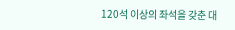120석 이상의 좌석을 갖춘 대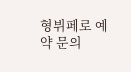형뷔페로 예약 문의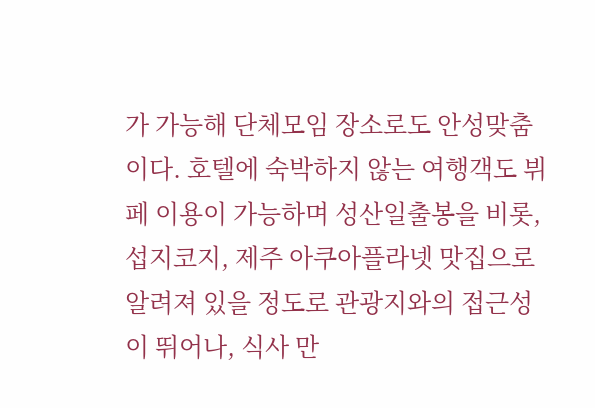가 가능해 단체모임 장소로도 안성맞춤이다. 호텔에 숙박하지 않는 여행객도 뷔페 이용이 가능하며 성산일출봉을 비롯, 섭지코지, 제주 아쿠아플라넷 맛집으로 알려져 있을 정도로 관광지와의 접근성이 뛰어나, 식사 만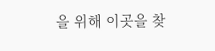을 위해 이곳을 찾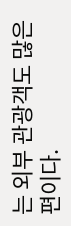는 외부 관광객도 많은 편이다.